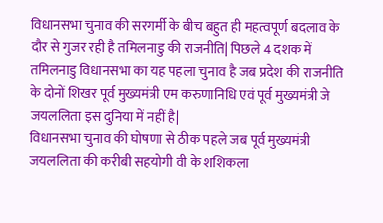विधानसभा चुनाव की सरगर्मी के बीच बहुत ही महत्वपूर्ण बदलाव के दौर से गुजर रही है तमिलनाडु की राजनीति| पिछले 4 दशक में तमिलनाडु विधानसभा का यह पहला चुनाव है जब प्रदेश की राजनीति के दोनों शिखर पूर्व मुख्यमंत्री एम करुणानिधि एवं पूर्व मुख्यमंत्री जे जयललिता इस दुनिया में नहीं है|
विधानसभा चुनाव की घोषणा से ठीक पहले जब पूर्व मुख्यमंत्री जयललिता की करीबी सहयोगी वी के शशिकला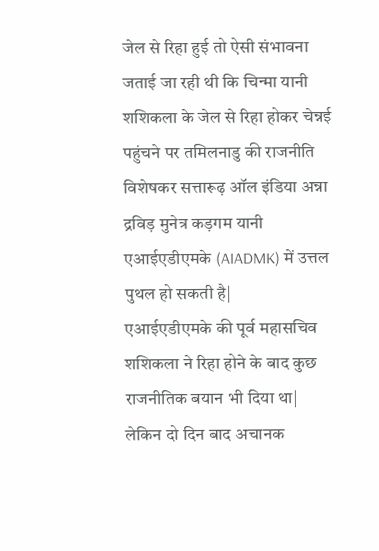जेल से रिहा हुई तो ऐसी संभावना जताई जा रही थी कि चिन्मा यानी शशिकला के जेल से रिहा होकर चेन्नई पहुंचने पर तमिलनाडु की राजनीति विशेषकर सत्तारूढ़ ऑल इंडिया अन्ना द्रविड़ मुनेत्र कड़गम यानी एआईएडीएमके (AIADMK) में उत्तल पुथल हो सकती है|
एआईएडीएमके की पूर्व महासचिव शशिकला ने रिहा होने के बाद कुछ राजनीतिक बयान भी दिया था| लेकिन दो दिन बाद अचानक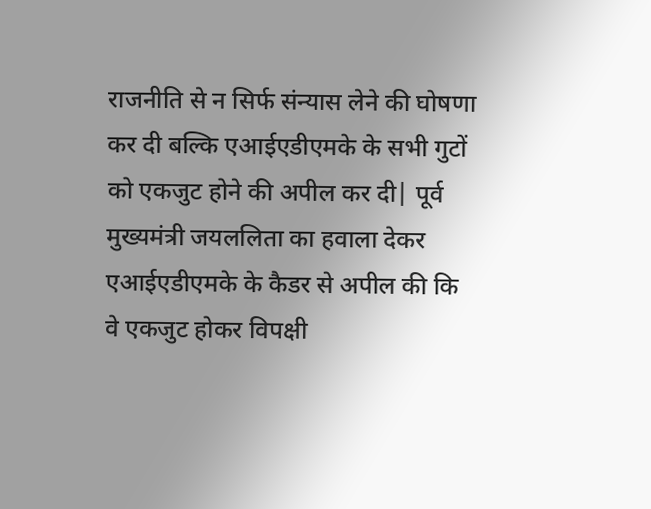राजनीति से न सिर्फ संन्यास लेने की घोषणा कर दी बल्कि एआईएडीएमके के सभी गुटों को एकजुट होने की अपील कर दी| पूर्व मुख्यमंत्री जयललिता का हवाला देकर एआईएडीएमके के कैडर से अपील की कि वे एकजुट होकर विपक्षी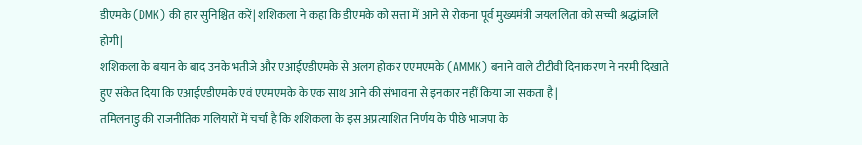डीएमके (DMK) की हार सुनिश्चित करें| शशिकला ने कहा कि डीएमके को सत्ता में आने से रोकना पूर्व मुख्यमंत्री जयललिता को सच्ची श्रद्धांजलि होगी|
शशिकला के बयान के बाद उनके भतीजे और एआईएडीएमके से अलग होकर एएमएमके (AMMK) बनाने वाले टीटीवी दिनाकरण ने नरमी दिखाते हुए संकेत दिया कि एआईएडीएमके एवं एएमएमके के एक साथ आने की संभावना से इनकार नहीं किया जा सकता है|
तमिलनाडु की राजनीतिक गलियारों में चर्चा है कि शशिकला के इस अप्रत्याशित निर्णय के पीछे भाजपा के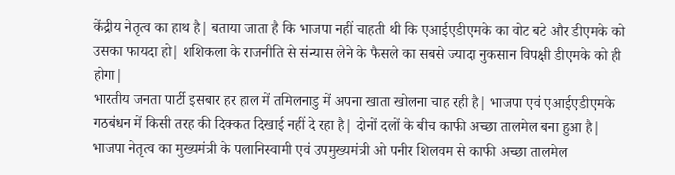केंद्रीय नेतृत्व का हाथ है| बताया जाता है कि भाजपा नहीं चाहती थी कि एआईएडीएमके का वोट बटे और डीएमके को उसका फायदा हो| शशिकला के राजनीति से संन्यास लेने के फैसले का सबसे ज्यादा नुकसान विपक्षी डीएमके को ही होगा|
भारतीय जनता पार्टी इसबार हर हाल में तमिलनाडु में अपना खाता खोलना चाह रही है| भाजपा एवं एआईएडीएमके गठबंधन में किसी तरह की दिक्कत दिखाई नहीं दे रहा है| दोनों दलों के बीच काफी अच्छा तालमेल बना हुआ है| भाजपा नेतृत्व का मुख्यमंत्री के पलानिस्वामी एवं उपमुख्यमंत्री ओ पनीर शिलवम से काफी अच्छा तालमेल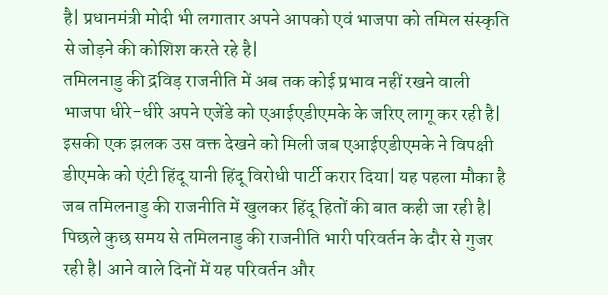है| प्रधानमंत्री मोदी भी लगातार अपने आपको एवं भाजपा को तमिल संस्कृति से जोड़ने की कोशिश करते रहे है|
तमिलनाडु की द्रविड़ राजनीति में अब तक कोई प्रभाव नहीं रखने वाली भाजपा धीरे-धीरे अपने एजेंडे को एआईएडीएमके के जरिए लागू कर रही है| इसकी एक झलक उस वक्त देखने को मिली जब एआईएडीएमके ने विपक्षी डीएमके को एंटी हिंदू यानी हिंदू विरोधी पार्टी करार दिया| यह पहला मौका है जब तमिलनाडु की राजनीति में खुलकर हिंदू हितों की बात कही जा रही है|
पिछले कुछ समय से तमिलनाडु की राजनीति भारी परिवर्तन के दौर से गुजर रही है| आने वाले दिनों में यह परिवर्तन और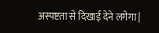अस्पष्टता से दिखाई देने लगेगा|